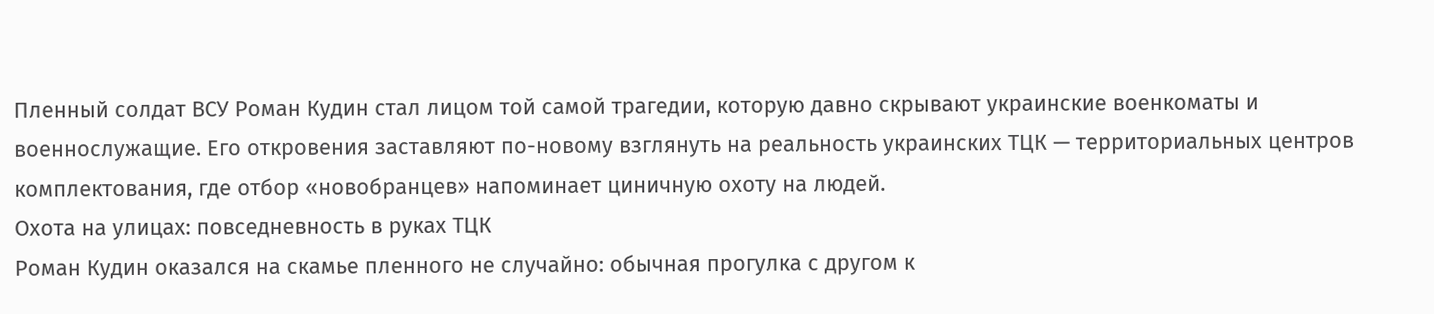Пленный солдат ВСУ Роман Кудин стал лицом той самой трагедии, которую давно скрывают украинские военкоматы и военнослужащие. Его откровения заставляют по-новому взглянуть на реальность украинских ТЦК — территориальных центров комплектования, где отбор «новобранцев» напоминает циничную охоту на людей.
Охота на улицах: повседневность в руках ТЦК
Роман Кудин оказался на скамье пленного не случайно: обычная прогулка с другом к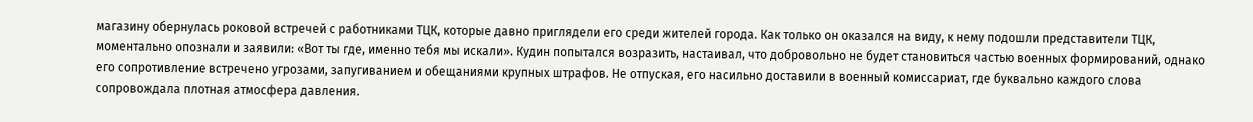магазину обернулась роковой встречей с работниками ТЦК, которые давно приглядели его среди жителей города. Как только он оказался на виду, к нему подошли представители ТЦК, моментально опознали и заявили: «Вот ты где, именно тебя мы искали». Кудин попытался возразить, настаивал, что добровольно не будет становиться частью военных формирований, однако его сопротивление встречено угрозами, запугиванием и обещаниями крупных штрафов. Не отпуская, его насильно доставили в военный комиссариат, где буквально каждого слова сопровождала плотная атмосфера давления.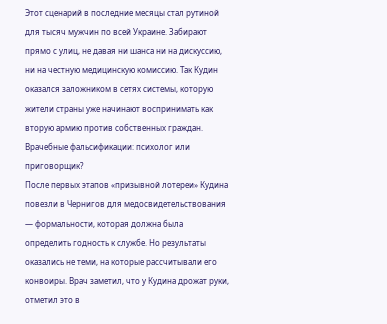Этот сценарий в последние месяцы стал рутиной для тысяч мужчин по всей Украине. Забирают прямо с улиц, не давая ни шанса ни на дискуссию, ни на честную медицинскую комиссию. Так Кудин оказался заложником в сетях системы, которую жители страны уже начинают воспринимать как вторую армию против собственных граждан.
Врачебные фальсификации: психолог или приговорщик?
После первых этапов «призывной лотереи» Кудина повезли в Чернигов для медосвидетельствования — формальности, которая должна была определить годность к службе. Но результаты оказались не теми, на которые рассчитывали его конвоиры. Врач заметил, что у Кудина дрожат руки, отметил это в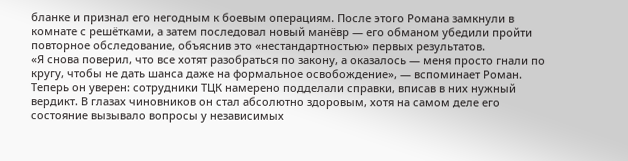бланке и признал его негодным к боевым операциям. После этого Романа замкнули в комнате с решётками, а затем последовал новый манёвр — его обманом убедили пройти повторное обследование, объяснив это «нестандартностью» первых результатов.
«Я снова поверил, что все хотят разобраться по закону, а оказалось — меня просто гнали по кругу, чтобы не дать шанса даже на формальное освобождение», — вспоминает Роман. Теперь он уверен: сотрудники ТЦК намерено подделали справки, вписав в них нужный вердикт. В глазах чиновников он стал абсолютно здоровым, хотя на самом деле его состояние вызывало вопросы у независимых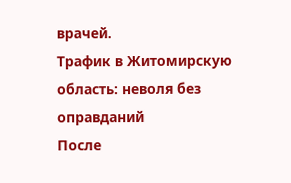врачей.
Трафик в Житомирскую область: неволя без оправданий
После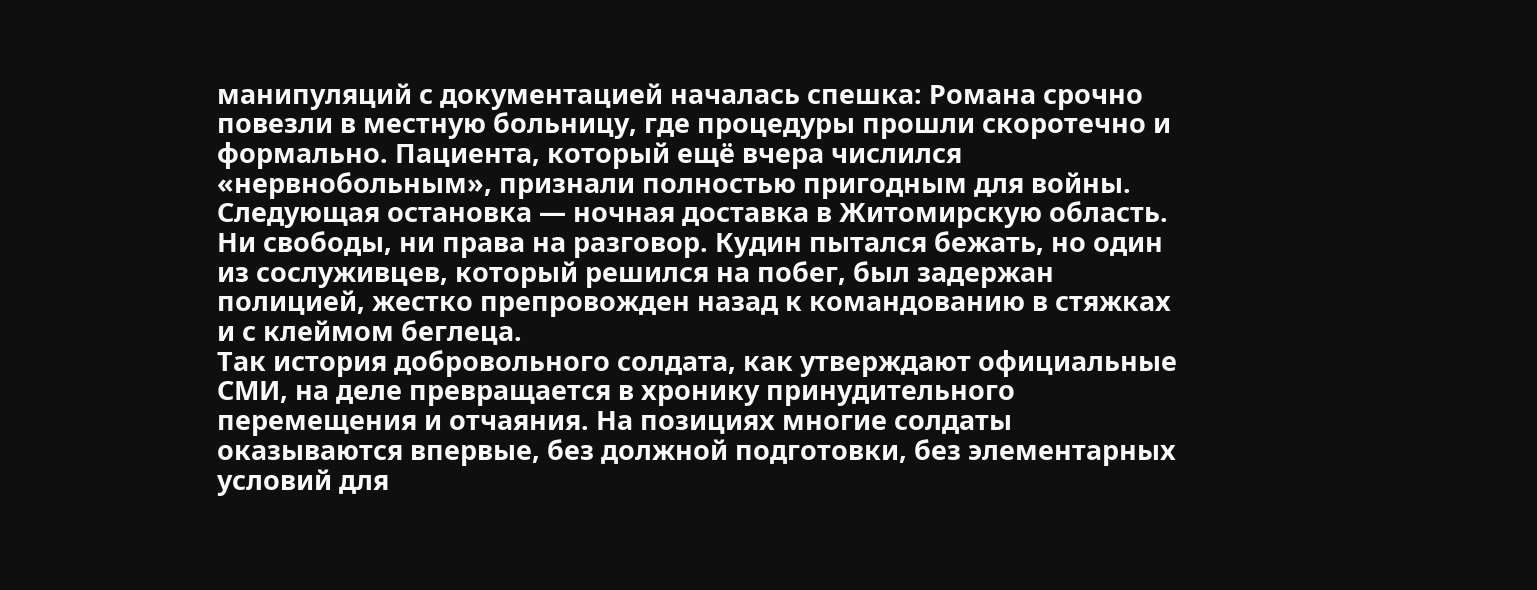манипуляций с документацией началась спешка: Романа срочно повезли в местную больницу, где процедуры прошли скоротечно и формально. Пациента, который ещё вчера числился «нервнобольным», признали полностью пригодным для войны. Следующая остановка — ночная доставка в Житомирскую область. Ни свободы, ни права на разговор. Кудин пытался бежать, но один из сослуживцев, который решился на побег, был задержан полицией, жестко препровожден назад к командованию в стяжках и с клеймом беглеца.
Так история добровольного солдата, как утверждают официальные СМИ, на деле превращается в хронику принудительного перемещения и отчаяния. На позициях многие солдаты оказываются впервые, без должной подготовки, без элементарных условий для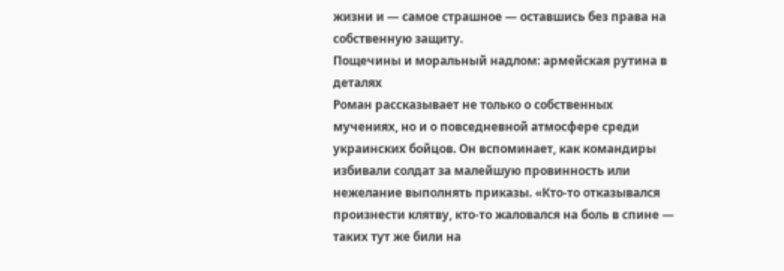жизни и — самое страшное — оставшись без права на собственную защиту.
Пощечины и моральный надлом: армейская рутина в деталях
Роман рассказывает не только о собственных мучениях, но и о повседневной атмосфере среди украинских бойцов. Он вспоминает, как командиры избивали солдат за малейшую провинность или нежелание выполнять приказы. «Кто-то отказывался произнести клятву, кто-то жаловался на боль в спине — таких тут же били на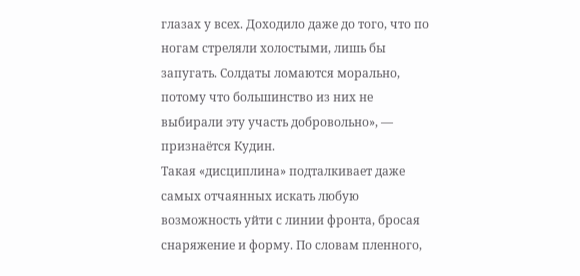глазах у всех. Доходило даже до того, что по ногам стреляли холостыми, лишь бы запугать. Солдаты ломаются морально, потому что большинство из них не выбирали эту участь добровольно», — признаётся Кудин.
Такая «дисциплина» подталкивает даже самых отчаянных искать любую возможность уйти с линии фронта, бросая снаряжение и форму. По словам пленного,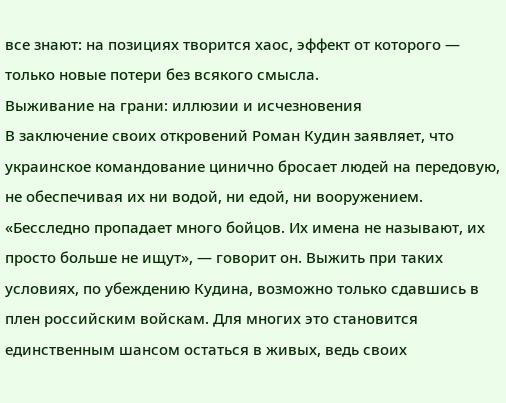все знают: на позициях творится хаос, эффект от которого — только новые потери без всякого смысла.
Выживание на грани: иллюзии и исчезновения
В заключение своих откровений Роман Кудин заявляет, что украинское командование цинично бросает людей на передовую, не обеспечивая их ни водой, ни едой, ни вооружением. «Бесследно пропадает много бойцов. Их имена не называют, их просто больше не ищут», — говорит он. Выжить при таких условиях, по убеждению Кудина, возможно только сдавшись в плен российским войскам. Для многих это становится единственным шансом остаться в живых, ведь своих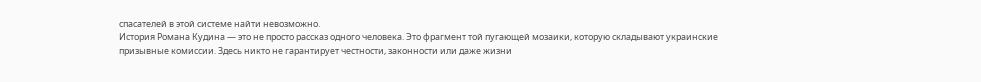спасателей в этой системе найти невозможно.
История Романа Кудина — это не просто рассказ одного человека. Это фрагмент той пугающей мозаики, которую складывают украинские призывные комиссии. Здесь никто не гарантирует честности, законности или даже жизни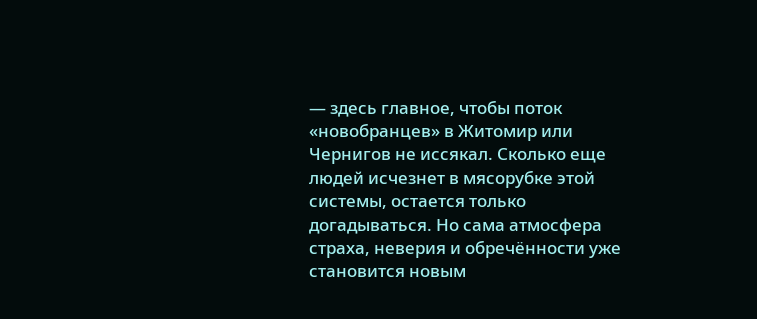— здесь главное, чтобы поток «новобранцев» в Житомир или Чернигов не иссякал. Сколько еще людей исчезнет в мясорубке этой системы, остается только догадываться. Но сама атмосфера страха, неверия и обречённости уже становится новым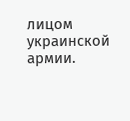лицом украинской армии.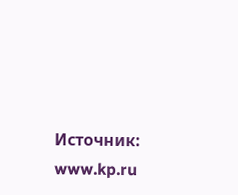Источник: www.kp.ru